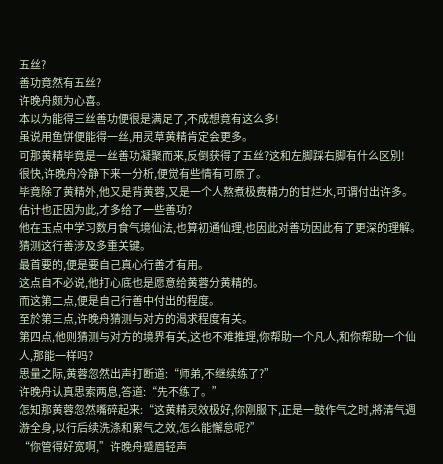五丝?
善功竟然有五丝?
许晚舟颇为心喜。
本以为能得三丝善功便很是满足了,不成想竟有这么多!
虽说用鱼饼便能得一丝,用灵草黄精肯定会更多。
可那黄精毕竟是一丝善功凝聚而来,反倒获得了五丝?这和左脚踩右脚有什么区別!
很快,许晚舟冷静下来一分析,便觉有些情有可原了。
毕竟除了黄精外,他又是背黄蓉,又是一个人熬煮极费精力的甘烂水,可谓付出许多。
估计也正因为此,才多给了一些善功?
他在玉点中学习数月食气境仙法,也算初通仙理,也因此对善功因此有了更深的理解。
猜测这行善涉及多重关键。
最首要的,便是要自己真心行善才有用。
这点自不必说,他打心底也是愿意给黄蓉分黄精的。
而这第二点,便是自己行善中付出的程度。
至於第三点,许晚舟猜测与对方的渴求程度有关。
第四点,他则猜测与对方的境界有关,这也不难推理,你帮助一个凡人,和你帮助一个仙人,那能一样吗?
思量之际,黄蓉忽然出声打断道:“师弟,不继续练了?”
许晚舟认真思索两息,答道:“先不练了。”
怎知那黄蓉忽然嘴碎起来:“这黄精灵效极好,你刚服下,正是一鼓作气之时,將清气週游全身,以行后续洗涤和累气之效,怎么能懈怠呢?”
“你管得好宽啊,”许晚舟蹙眉轻声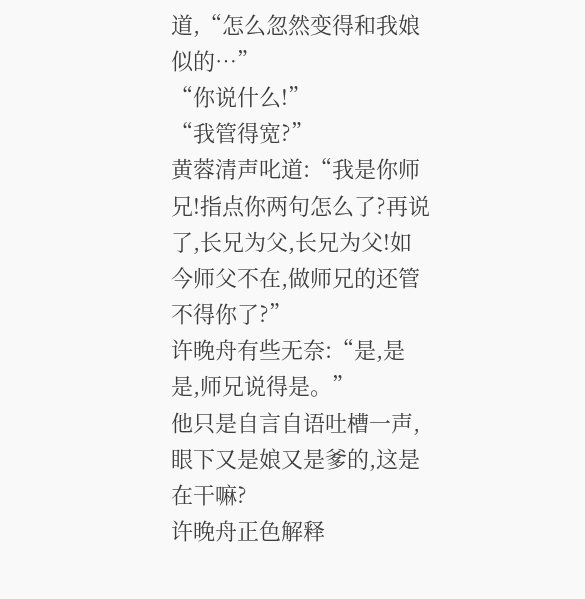道,“怎么忽然变得和我娘似的…”
“你说什么!”
“我管得宽?”
黄蓉清声叱道:“我是你师兄!指点你两句怎么了?再说了,长兄为父,长兄为父!如今师父不在,做师兄的还管不得你了?”
许晚舟有些无奈:“是,是是,师兄说得是。”
他只是自言自语吐槽一声,眼下又是娘又是爹的,这是在干嘛?
许晚舟正色解释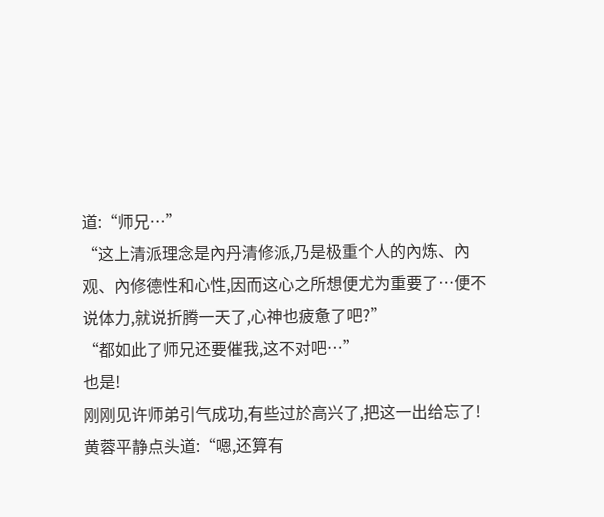道:“师兄…”
“这上清派理念是內丹清修派,乃是极重个人的內炼、內观、內修德性和心性,因而这心之所想便尤为重要了…便不说体力,就说折腾一天了,心神也疲惫了吧?”
“都如此了师兄还要催我,这不对吧…”
也是!
刚刚见许师弟引气成功,有些过於高兴了,把这一出给忘了!
黄蓉平静点头道:“嗯,还算有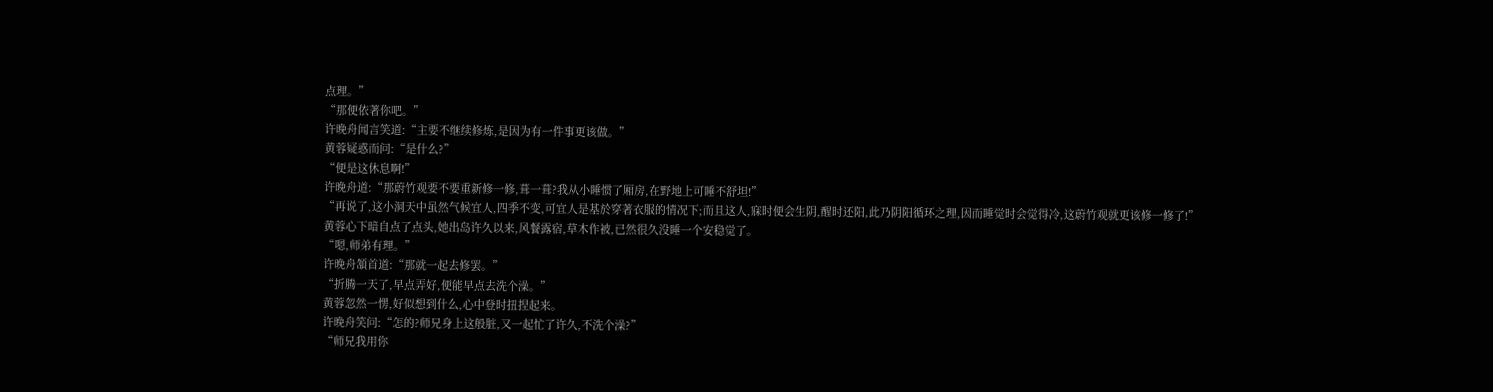点理。”
“那便依著你吧。”
许晚舟闻言笑道:“主要不继续修炼,是因为有一件事更该做。”
黄蓉疑惑而问:“是什么?”
“便是这休息啊!”
许晚舟道:“那蔚竹观要不要重新修一修,葺一葺?我从小睡惯了厢房,在野地上可睡不舒坦!”
“再说了,这小洞天中虽然气候宜人,四季不变,可宜人是基於穿著衣服的情况下;而且这人,寐时便会生阴,醒时还阳,此乃阴阳循环之理,因而睡觉时会觉得冷,这蔚竹观就更该修一修了!”
黄蓉心下暗自点了点头,她出岛许久以来,风餐露宿,草木作被,已然很久没睡一个安稳觉了。
“嗯,师弟有理。”
许晚舟頷首道:“那就一起去修罢。”
“折腾一天了,早点弄好,便能早点去洗个澡。”
黄蓉忽然一愣,好似想到什么,心中登时扭捏起来。
许晚舟笑问:“怎的?师兄身上这般脏,又一起忙了许久,不洗个澡?”
“师兄我用你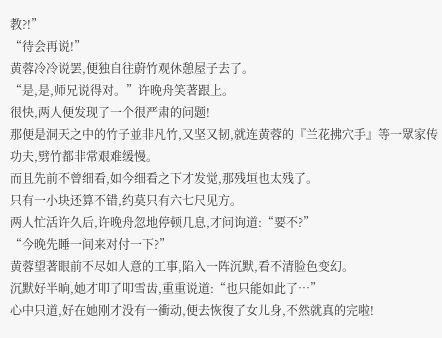教?!”
“待会再说!”
黄蓉冷冷说罢,便独自往蔚竹观休憩屋子去了。
“是,是,师兄说得对。”许晚舟笑著跟上。
很快,两人便发现了一个很严肃的问题!
那便是洞天之中的竹子並非凡竹,又坚又韧,就连黄蓉的『兰花拂穴手』等一眾家传功夫,劈竹都非常艰难缓慢。
而且先前不曾细看,如今细看之下才发觉,那残垣也太残了。
只有一小块还算不错,约莫只有六七尺见方。
两人忙活许久后,许晚舟忽地停顿几息,才问询道:“要不?”
“今晚先睡一间来对付一下?”
黄蓉望著眼前不尽如人意的工事,陷入一阵沉默,看不清脸色变幻。
沉默好半晌,她才叩了叩雪齿,重重说道:“也只能如此了…”
心中只道,好在她刚才没有一衝动,便去恢復了女儿身,不然就真的完啦!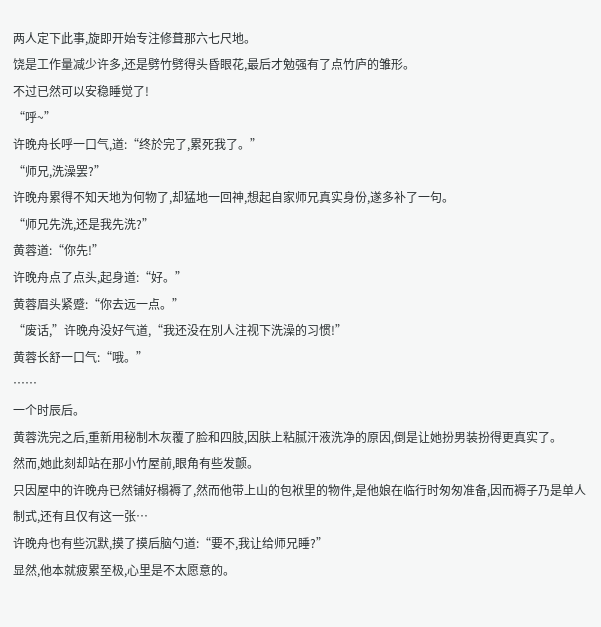两人定下此事,旋即开始专注修葺那六七尺地。
饶是工作量减少许多,还是劈竹劈得头昏眼花,最后才勉强有了点竹庐的雏形。
不过已然可以安稳睡觉了!
“呼~”
许晚舟长呼一口气,道:“终於完了,累死我了。”
“师兄,洗澡罢?”
许晚舟累得不知天地为何物了,却猛地一回神,想起自家师兄真实身份,遂多补了一句。
“师兄先洗,还是我先洗?”
黄蓉道:“你先!”
许晚舟点了点头,起身道:“好。”
黄蓉眉头紧蹙:“你去远一点。”
“废话,”许晚舟没好气道,“我还没在別人注视下洗澡的习惯!”
黄蓉长舒一口气:“哦。”
……
一个时辰后。
黄蓉洗完之后,重新用秘制木灰覆了脸和四肢,因肤上粘腻汗液洗净的原因,倒是让她扮男装扮得更真实了。
然而,她此刻却站在那小竹屋前,眼角有些发颤。
只因屋中的许晚舟已然铺好榻褥了,然而他带上山的包袱里的物件,是他娘在临行时匆匆准备,因而褥子乃是单人制式,还有且仅有这一张…
许晚舟也有些沉默,摸了摸后脑勺道:“要不,我让给师兄睡?”
显然,他本就疲累至极,心里是不太愿意的。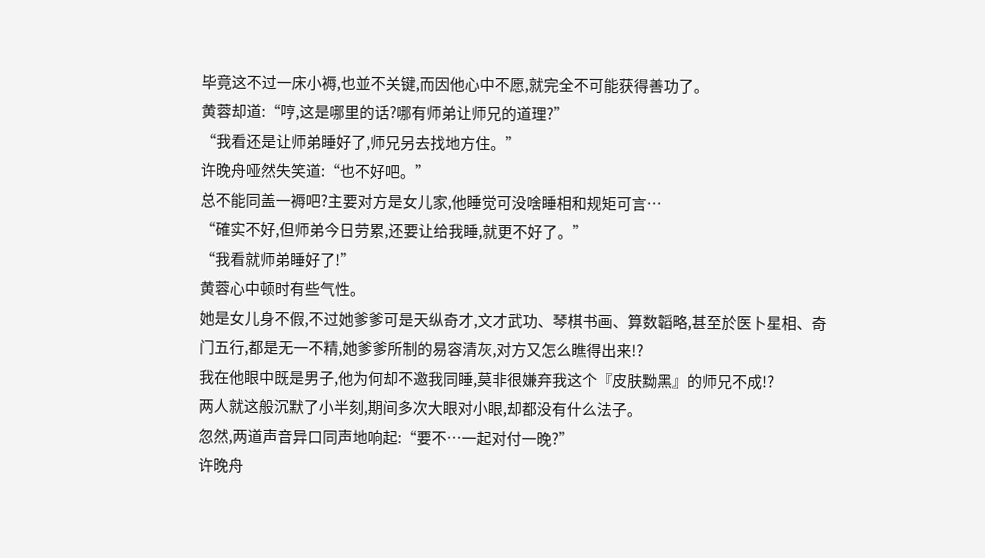毕竟这不过一床小褥,也並不关键,而因他心中不愿,就完全不可能获得善功了。
黄蓉却道:“哼,这是哪里的话?哪有师弟让师兄的道理?”
“我看还是让师弟睡好了,师兄另去找地方住。”
许晚舟哑然失笑道:“也不好吧。”
总不能同盖一褥吧?主要对方是女儿家,他睡觉可没啥睡相和规矩可言…
“確实不好,但师弟今日劳累,还要让给我睡,就更不好了。”
“我看就师弟睡好了!”
黄蓉心中顿时有些气性。
她是女儿身不假,不过她爹爹可是天纵奇才,文才武功、琴棋书画、算数韜略,甚至於医卜星相、奇门五行,都是无一不精,她爹爹所制的易容清灰,对方又怎么瞧得出来!?
我在他眼中既是男子,他为何却不邀我同睡,莫非很嫌弃我这个『皮肤黝黑』的师兄不成!?
两人就这般沉默了小半刻,期间多次大眼对小眼,却都没有什么法子。
忽然,两道声音异口同声地响起:“要不…一起对付一晚?”
许晚舟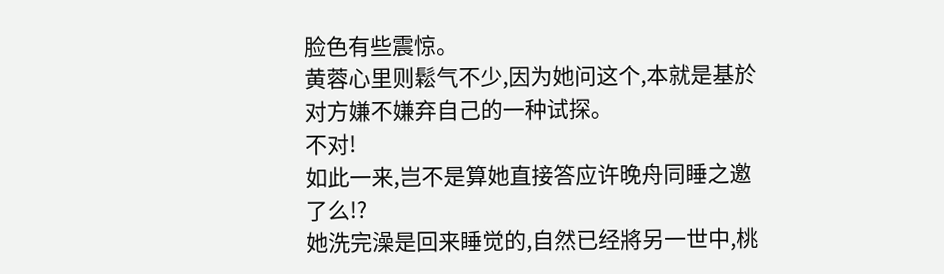脸色有些震惊。
黄蓉心里则鬆气不少,因为她问这个,本就是基於对方嫌不嫌弃自己的一种试探。
不对!
如此一来,岂不是算她直接答应许晚舟同睡之邀了么!?
她洗完澡是回来睡觉的,自然已经將另一世中,桃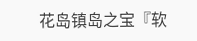花岛镇岛之宝『软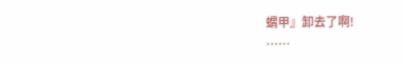蝟甲』卸去了啊!
……